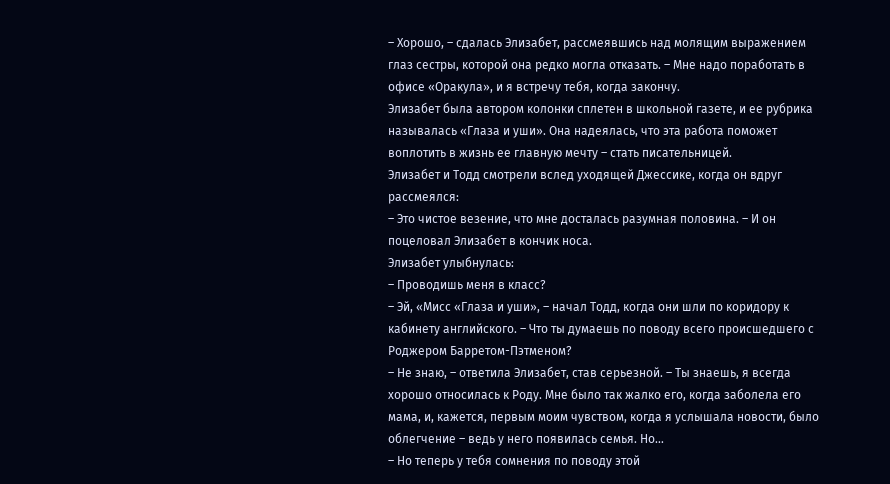– Хорошо, – сдалась Элизабет, рассмеявшись над молящим выражением глаз сестры, которой она редко могла отказать. – Мне надо поработать в офисе «Оракула», и я встречу тебя, когда закончу.
Элизабет была автором колонки сплетен в школьной газете, и ее рубрика называлась «Глаза и уши». Она надеялась, что эта работа поможет воплотить в жизнь ее главную мечту – стать писательницей.
Элизабет и Тодд смотрели вслед уходящей Джессике, когда он вдруг рассмеялся:
– Это чистое везение, что мне досталась разумная половина. – И он поцеловал Элизабет в кончик носа.
Элизабет улыбнулась:
– Проводишь меня в класс?
– Эй, «Мисс «Глаза и уши», – начал Тодд, когда они шли по коридору к кабинету английского. – Что ты думаешь по поводу всего происшедшего с Роджером Барретом-Пэтменом?
– Не знаю, – ответила Элизабет, став серьезной. – Ты знаешь, я всегда хорошо относилась к Роду. Мне было так жалко его, когда заболела его мама, и, кажется, первым моим чувством, когда я услышала новости, было облегчение – ведь у него появилась семья. Но…
– Но теперь у тебя сомнения по поводу этой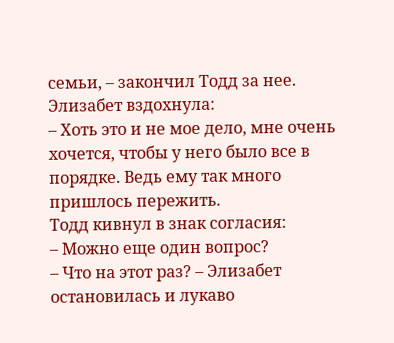семьи, – закончил Тодд за нее.
Элизабет вздохнула:
– Хоть это и не мое дело, мне очень хочется, чтобы у него было все в порядке. Ведь ему так много пришлось пережить.
Тодд кивнул в знак согласия:
– Можно еще один вопрос?
– Что на этот раз? – Элизабет остановилась и лукаво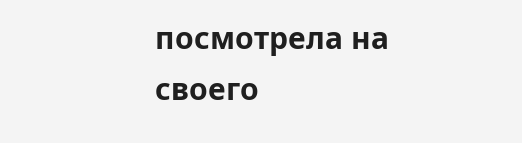посмотрела на своего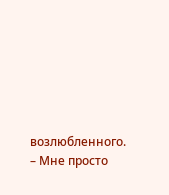возлюбленного.
– Мне просто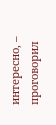интересно, – проговорил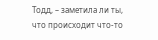Тодд, – заметила ли ты, что происходит что-то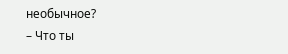необычное?
– Что ты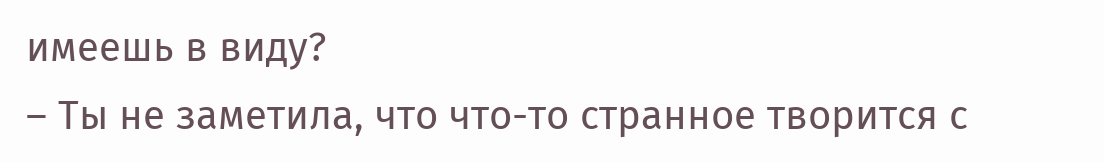имеешь в виду?
– Ты не заметила, что что-то странное творится с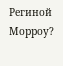Региной Морроу?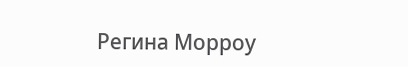Регина Морроу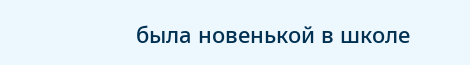была новенькой в школе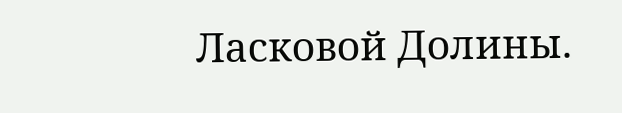Ласковой Долины.